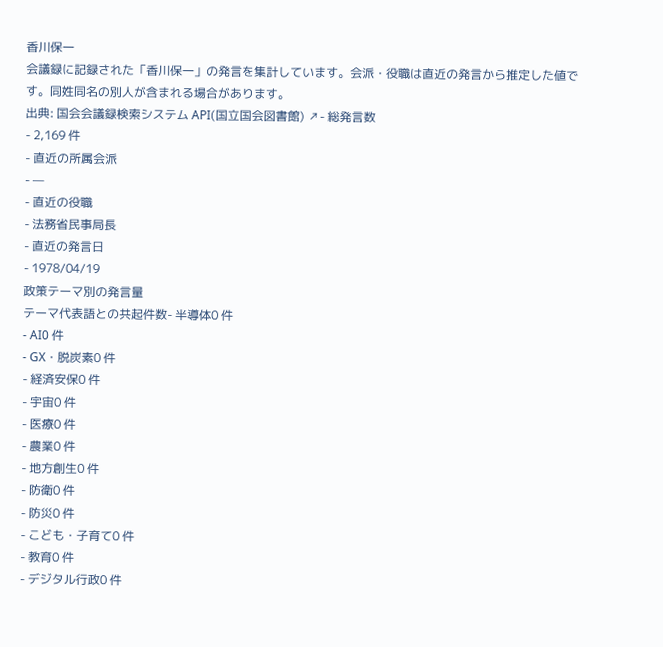香川保一
会議録に記録された「香川保一」の発言を集計しています。会派・役職は直近の発言から推定した値です。同姓同名の別人が含まれる場合があります。
出典: 国会会議録検索システム API(国立国会図書館) ↗- 総発言数
- 2,169 件
- 直近の所属会派
- —
- 直近の役職
- 法務省民事局長
- 直近の発言日
- 1978/04/19
政策テーマ別の発言量
テーマ代表語との共起件数- 半導体0 件
- AI0 件
- GX・脱炭素0 件
- 経済安保0 件
- 宇宙0 件
- 医療0 件
- 農業0 件
- 地方創生0 件
- 防衛0 件
- 防災0 件
- こども・子育て0 件
- 教育0 件
- デジタル行政0 件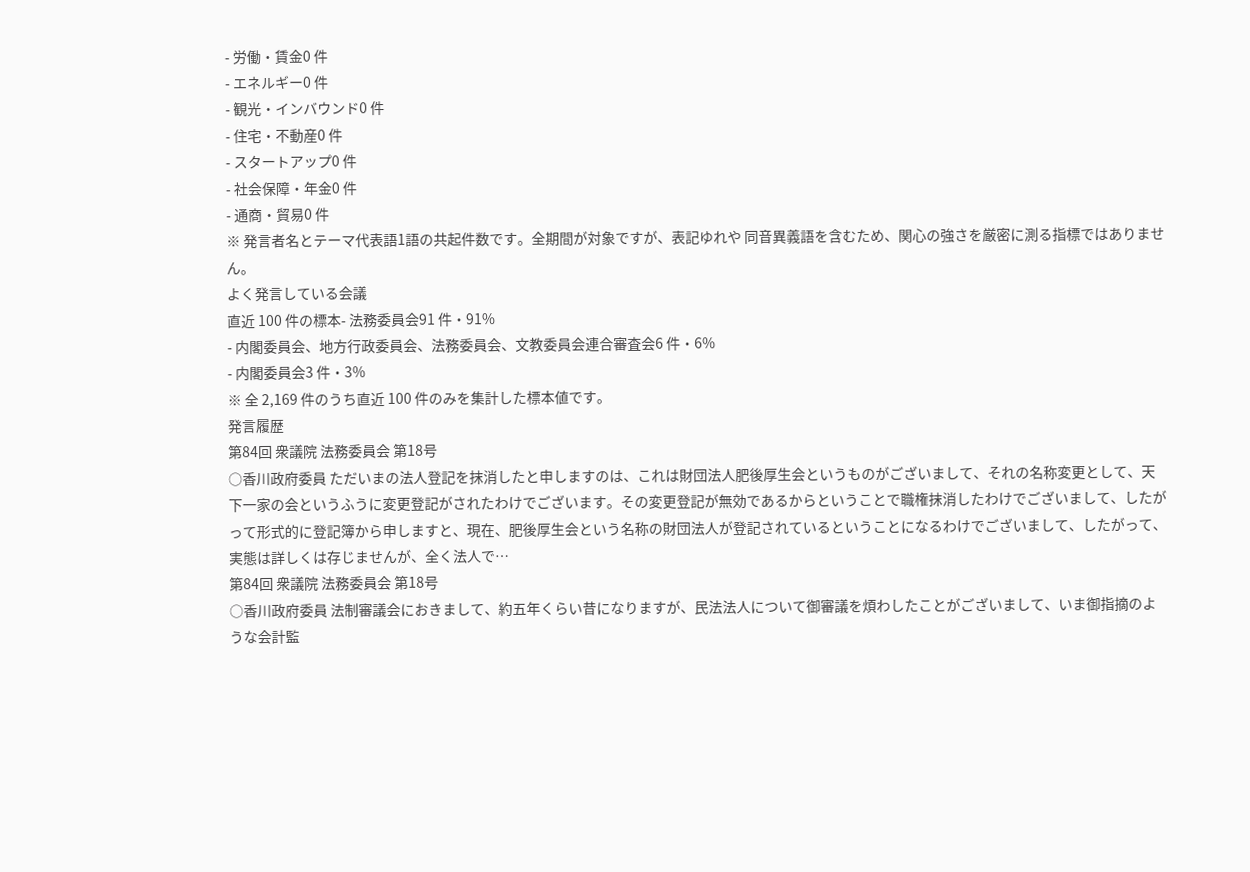- 労働・賃金0 件
- エネルギー0 件
- 観光・インバウンド0 件
- 住宅・不動産0 件
- スタートアップ0 件
- 社会保障・年金0 件
- 通商・貿易0 件
※ 発言者名とテーマ代表語1語の共起件数です。全期間が対象ですが、表記ゆれや 同音異義語を含むため、関心の強さを厳密に測る指標ではありません。
よく発言している会議
直近 100 件の標本- 法務委員会91 件・91%
- 内閣委員会、地方行政委員会、法務委員会、文教委員会連合審査会6 件・6%
- 内閣委員会3 件・3%
※ 全 2,169 件のうち直近 100 件のみを集計した標本値です。
発言履歴
第84回 衆議院 法務委員会 第18号
○香川政府委員 ただいまの法人登記を抹消したと申しますのは、これは財団法人肥後厚生会というものがございまして、それの名称変更として、天下一家の会というふうに変更登記がされたわけでございます。その変更登記が無効であるからということで職権抹消したわけでございまして、したがって形式的に登記簿から申しますと、現在、肥後厚生会という名称の財団法人が登記されているということになるわけでございまして、したがって、実態は詳しくは存じませんが、全く法人で…
第84回 衆議院 法務委員会 第18号
○香川政府委員 法制審議会におきまして、約五年くらい昔になりますが、民法法人について御審議を煩わしたことがございまして、いま御指摘のような会計監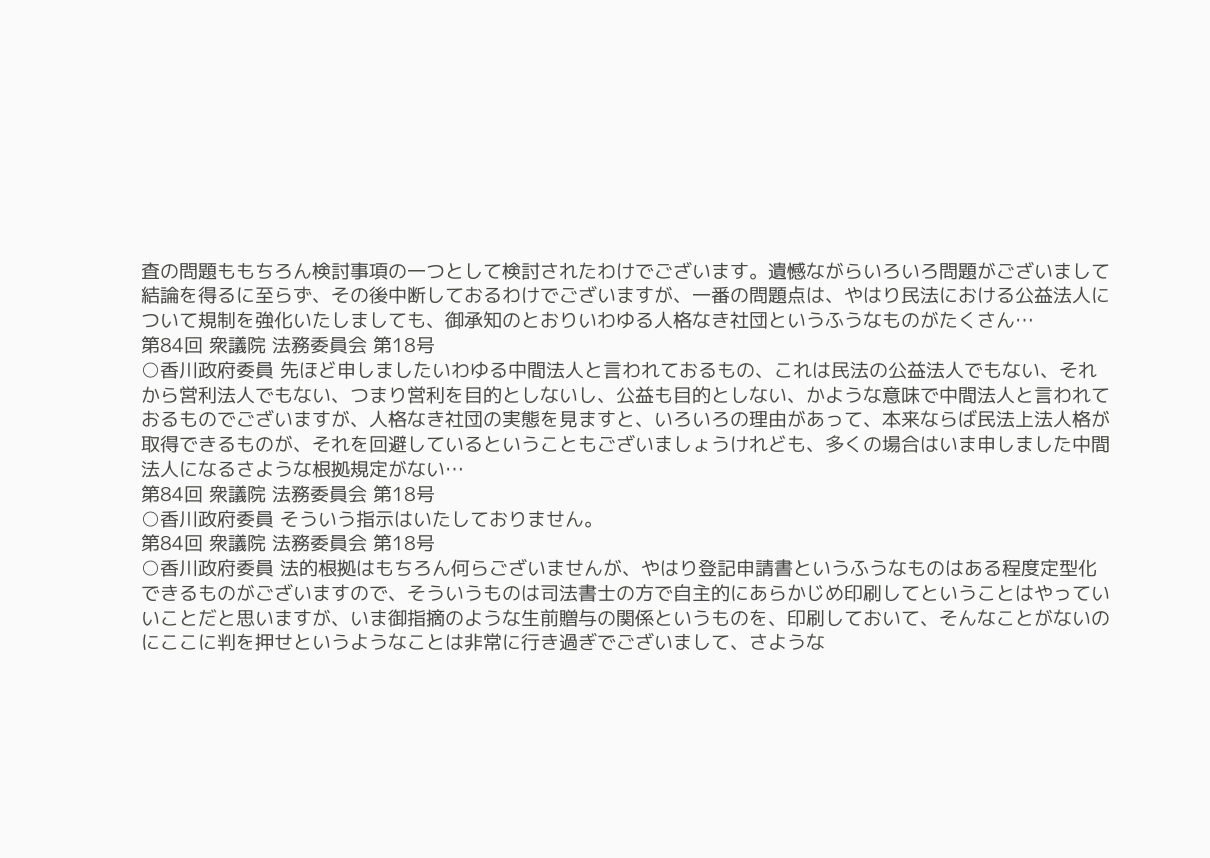査の問題ももちろん検討事項の一つとして検討されたわけでございます。遺憾ながらいろいろ問題がございまして結論を得るに至らず、その後中断しておるわけでございますが、一番の問題点は、やはり民法における公益法人について規制を強化いたしましても、御承知のとおりいわゆる人格なき社団というふうなものがたくさん…
第84回 衆議院 法務委員会 第18号
○香川政府委員 先ほど申しましたいわゆる中間法人と言われておるもの、これは民法の公益法人でもない、それから営利法人でもない、つまり営利を目的としないし、公益も目的としない、かような意味で中間法人と言われておるものでございますが、人格なき社団の実態を見ますと、いろいろの理由があって、本来ならば民法上法人格が取得できるものが、それを回避しているということもございましょうけれども、多くの場合はいま申しました中間法人になるさような根拠規定がない…
第84回 衆議院 法務委員会 第18号
○香川政府委員 そういう指示はいたしておりません。
第84回 衆議院 法務委員会 第18号
○香川政府委員 法的根拠はもちろん何らございませんが、やはり登記申請書というふうなものはある程度定型化できるものがございますので、そういうものは司法書士の方で自主的にあらかじめ印刷してということはやっていいことだと思いますが、いま御指摘のような生前贈与の関係というものを、印刷しておいて、そんなことがないのにここに判を押せというようなことは非常に行き過ぎでございまして、さような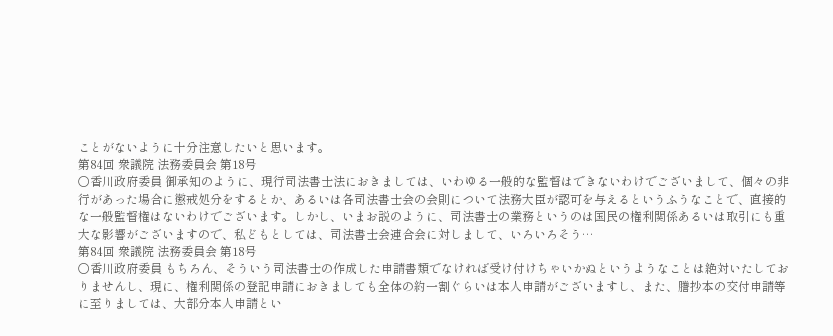ことがないように十分注意したいと思います。
第84回 衆議院 法務委員会 第18号
○香川政府委員 御承知のように、現行司法書士法におきましては、いわゆる一般的な監督はできないわけでございまして、個々の非行があった場合に懲戒処分をするとか、あるいは各司法書士会の会則について法務大臣が認可を与えるというふうなことで、直接的な一般監督権はないわけでございます。しかし、いまお説のように、司法書士の業務というのは国民の権利関係あるいは取引にも重大な影響がございますので、私どもとしては、司法書士会連合会に対しまして、いろいろそう…
第84回 衆議院 法務委員会 第18号
○香川政府委員 もちろん、そういう司法書士の作成した申請書類でなければ受け付けちゃいかぬというようなことは絶対いたしておりませんし、現に、権利関係の登記申請におきましても全体の約一割ぐらいは本人申請がございますし、また、謄抄本の交付申請等に至りましては、大部分本人申請とい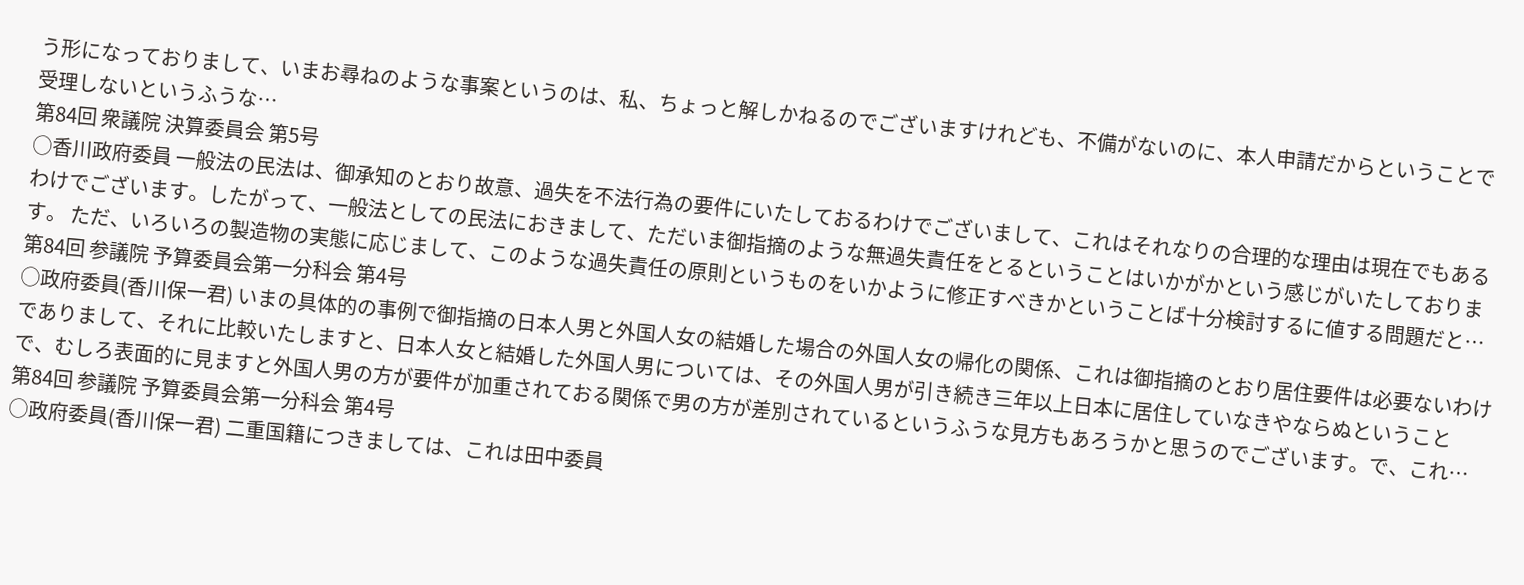う形になっておりまして、いまお尋ねのような事案というのは、私、ちょっと解しかねるのでございますけれども、不備がないのに、本人申請だからということで受理しないというふうな…
第84回 衆議院 決算委員会 第5号
○香川政府委員 一般法の民法は、御承知のとおり故意、過失を不法行為の要件にいたしておるわけでございまして、これはそれなりの合理的な理由は現在でもあるわけでございます。したがって、一般法としての民法におきまして、ただいま御指摘のような無過失責任をとるということはいかがかという感じがいたしております。 ただ、いろいろの製造物の実態に応じまして、このような過失責任の原則というものをいかように修正すべきかということば十分検討するに値する問題だと…
第84回 参議院 予算委員会第一分科会 第4号
○政府委員(香川保一君) いまの具体的の事例で御指摘の日本人男と外国人女の結婚した場合の外国人女の帰化の関係、これは御指摘のとおり居住要件は必要ないわけでありまして、それに比較いたしますと、日本人女と結婚した外国人男については、その外国人男が引き続き三年以上日本に居住していなきやならぬということで、むしろ表面的に見ますと外国人男の方が要件が加重されておる関係で男の方が差別されているというふうな見方もあろうかと思うのでございます。で、これ…
第84回 参議院 予算委員会第一分科会 第4号
○政府委員(香川保一君) 二重国籍につきましては、これは田中委員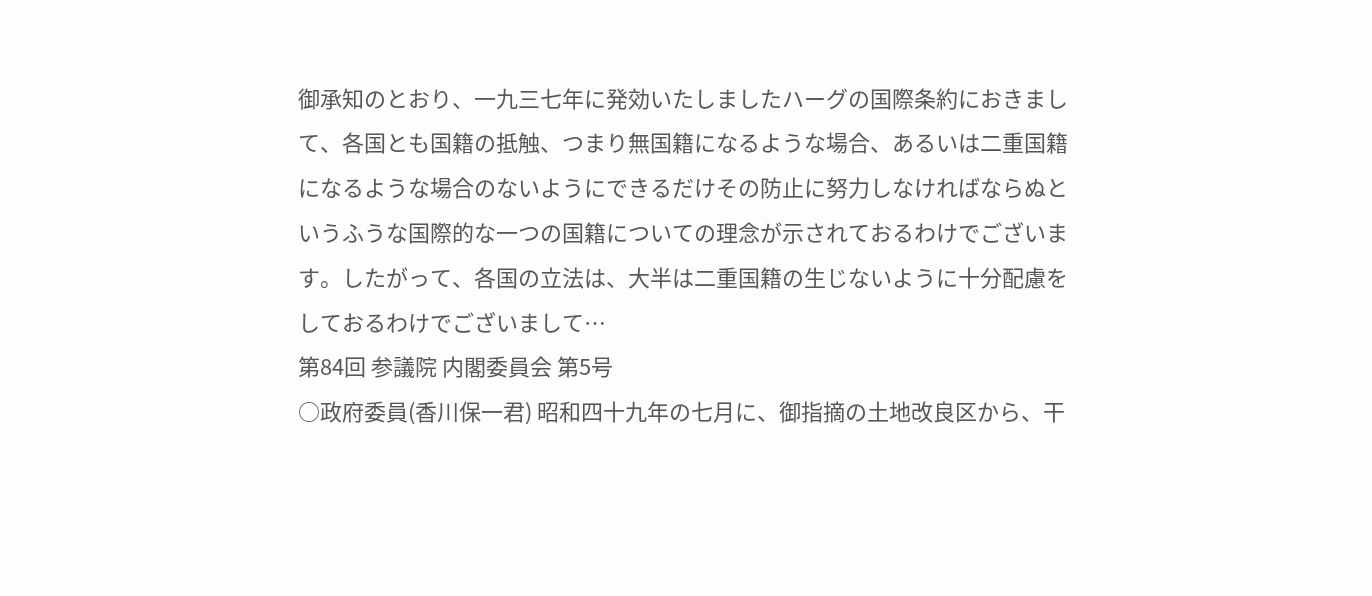御承知のとおり、一九三七年に発効いたしましたハーグの国際条約におきまして、各国とも国籍の抵触、つまり無国籍になるような場合、あるいは二重国籍になるような場合のないようにできるだけその防止に努力しなければならぬというふうな国際的な一つの国籍についての理念が示されておるわけでございます。したがって、各国の立法は、大半は二重国籍の生じないように十分配慮をしておるわけでございまして…
第84回 参議院 内閣委員会 第5号
○政府委員(香川保一君) 昭和四十九年の七月に、御指摘の土地改良区から、干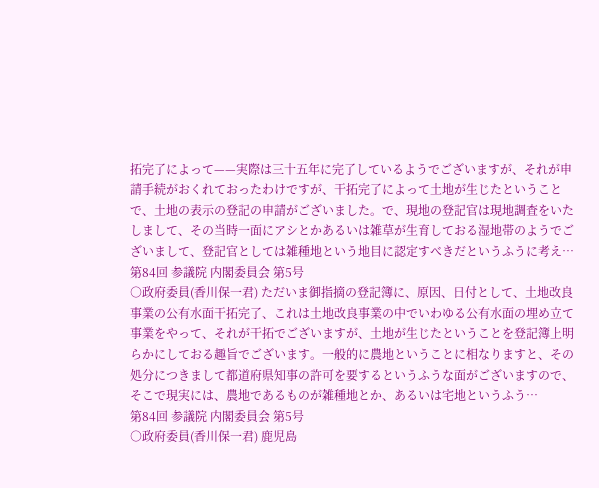拓完了によって——実際は三十五年に完了しているようでございますが、それが申請手続がおくれておったわけですが、干拓完了によって土地が生じたということで、土地の表示の登記の申請がございました。で、現地の登記官は現地調査をいたしまして、その当時一面にアシとかあるいは雑草が生育しておる湿地帯のようでございまして、登記官としては雑種地という地目に認定すべきだというふうに考え…
第84回 参議院 内閣委員会 第5号
○政府委員(香川保一君) ただいま御指摘の登記簿に、原因、日付として、土地改良事業の公有水面干拓完了、これは土地改良事業の中でいわゆる公有水面の埋め立て事業をやって、それが干拓でございますが、土地が生じたということを登記簿上明らかにしておる趣旨でございます。一般的に農地ということに相なりますと、その処分につきまして都道府県知事の許可を要するというふうな面がございますので、そこで現実には、農地であるものが雑種地とか、あるいは宅地というふう…
第84回 参議院 内閣委員会 第5号
○政府委員(香川保一君) 鹿児島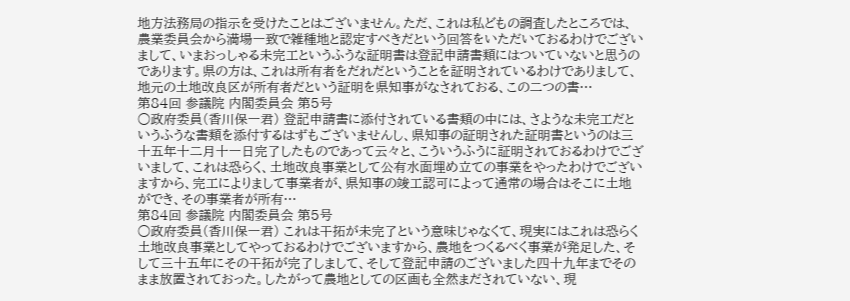地方法務局の指示を受けたことはございません。ただ、これは私どもの調査したところでは、農業委員会から満場一致で雑種地と認定すべきだという回答をいただいておるわけでございまして、いまおっしゃる未完工というふうな証明書は登記申請書類にはついていないと思うのであります。県の方は、これは所有者をだれだということを証明されているわけでありまして、地元の土地改良区が所有者だという証明を県知事がなされておる、この二つの書…
第84回 参議院 内閣委員会 第5号
○政府委員(香川保一君) 登記申請書に添付されている書類の中には、さような未完工だというふうな書類を添付するはずもございませんし、県知事の証明された証明書というのは三十五年十二月十一日完了したものであって云々と、こういうふうに証明されておるわけでございまして、これは恐らく、土地改良事業として公有水面埋め立ての事業をやったわけでございますから、完工によりまして事業者が、県知事の竣工認可によって通常の場合はそこに土地ができ、その事業者が所有…
第84回 参議院 内閣委員会 第5号
○政府委員(香川保一君) これは干拓が未完了という意味じゃなくて、現実にはこれは恐らく土地改良事業としてやっておるわけでございますから、農地をつくるべく事業が発足した、そして三十五年にその干拓が完了しまして、そして登記申請のございました四十九年までそのまま放置されておった。したがって農地としての区画も全然まだされていない、現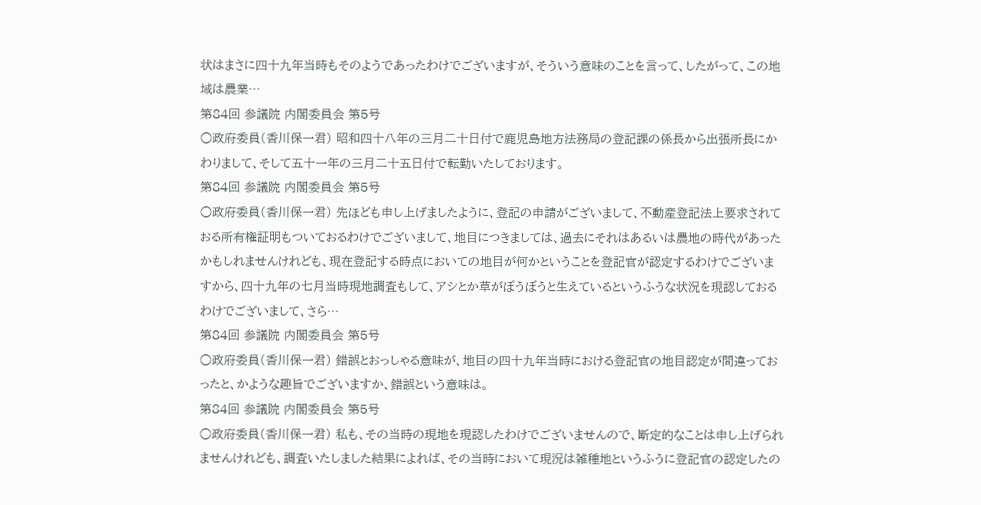状はまさに四十九年当時もそのようであったわけでございますが、そういう意味のことを言って、したがって、この地域は農業…
第84回 参議院 内閣委員会 第5号
○政府委員(香川保一君) 昭和四十八年の三月二十日付で鹿児島地方法務局の登記課の係長から出張所長にかわりまして、そして五十一年の三月二十五日付で転勤いたしております。
第84回 参議院 内閣委員会 第5号
○政府委員(香川保一君) 先ほども申し上げましたように、登記の申請がございまして、不動産登記法上要求されておる所有権証明もついておるわけでございまして、地目につきましては、過去にそれはあるいは農地の時代があったかもしれませんけれども、現在登記する時点においての地目が何かということを登記官が認定するわけでございますから、四十九年の七月当時現地調査もして、アシとか草がぼうぼうと生えているというふうな状況を現認しておるわけでございまして、さら…
第84回 参議院 内閣委員会 第5号
○政府委員(香川保一君) 錯誤とおっしゃる意味が、地目の四十九年当時における登記官の地目認定が間違っておったと、かような趣旨でございますか、錯誤という意味は。
第84回 参議院 内閣委員会 第5号
○政府委員(香川保一君) 私も、その当時の現地を現認したわけでございませんので、断定的なことは申し上げられませんけれども、調査いたしました結果によれば、その当時において現況は雑種地というふうに登記官の認定したの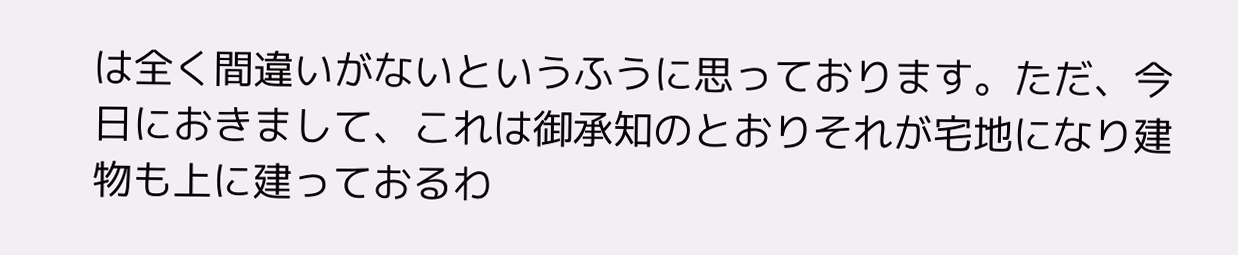は全く間違いがないというふうに思っております。ただ、今日におきまして、これは御承知のとおりそれが宅地になり建物も上に建っておるわ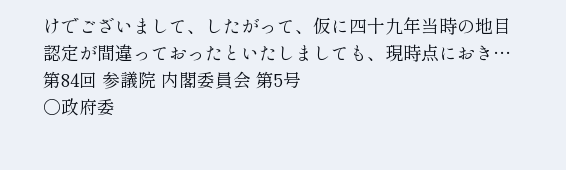けでございまして、したがって、仮に四十九年当時の地目認定が間違っておったといたしましても、現時点におき…
第84回 参議院 内閣委員会 第5号
○政府委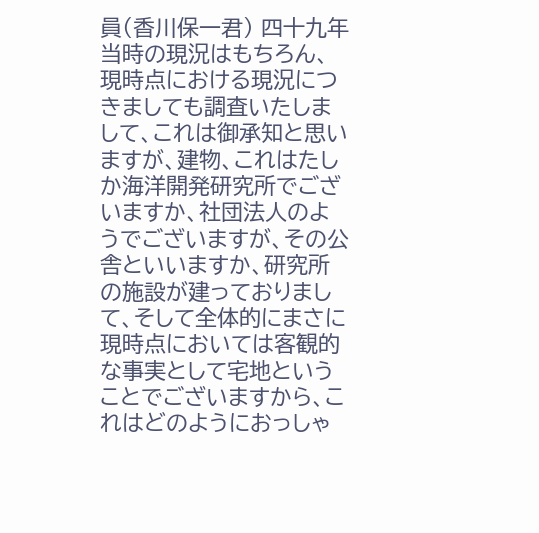員(香川保一君) 四十九年当時の現況はもちろん、現時点における現況につきましても調査いたしまして、これは御承知と思いますが、建物、これはたしか海洋開発研究所でございますか、社団法人のようでございますが、その公舎といいますか、研究所の施設が建っておりまして、そして全体的にまさに現時点においては客観的な事実として宅地ということでございますから、これはどのようにおっしゃ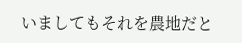いましてもそれを農地だと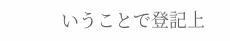いうことで登記上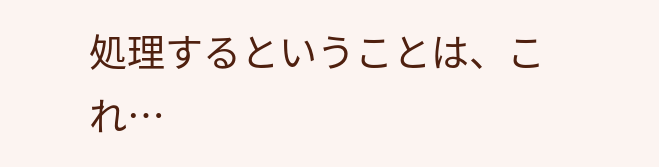処理するということは、これ…